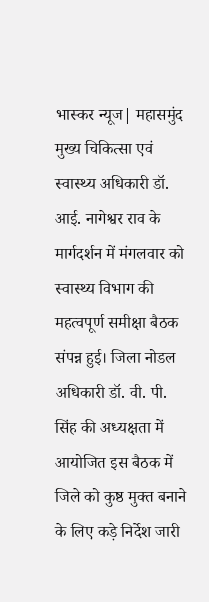भास्कर न्यूज| महासमुंद मुख्य चिकित्सा एवं स्वास्थ्य अधिकारी डॉ. आई. नागेश्वर राव के मार्गदर्शन में मंगलवार को स्वास्थ्य विभाग की महत्वपूर्ण समीक्षा बैठक संपन्न हुई। जिला नोडल अधिकारी डॉ. वी. पी. सिंह की अध्यक्षता में आयोजित इस बैठक में जिले को कुष्ठ मुक्त बनाने के लिए कड़े निर्देश जारी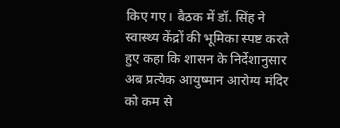किए गए। बैठक में डॉ. सिंह ने स्वास्थ्य केंद्रों की भूमिका स्पष्ट करते हुए कहा कि शासन के निर्देशानुसार अब प्रत्येक आयुष्मान आरोग्य मंदिर को कम से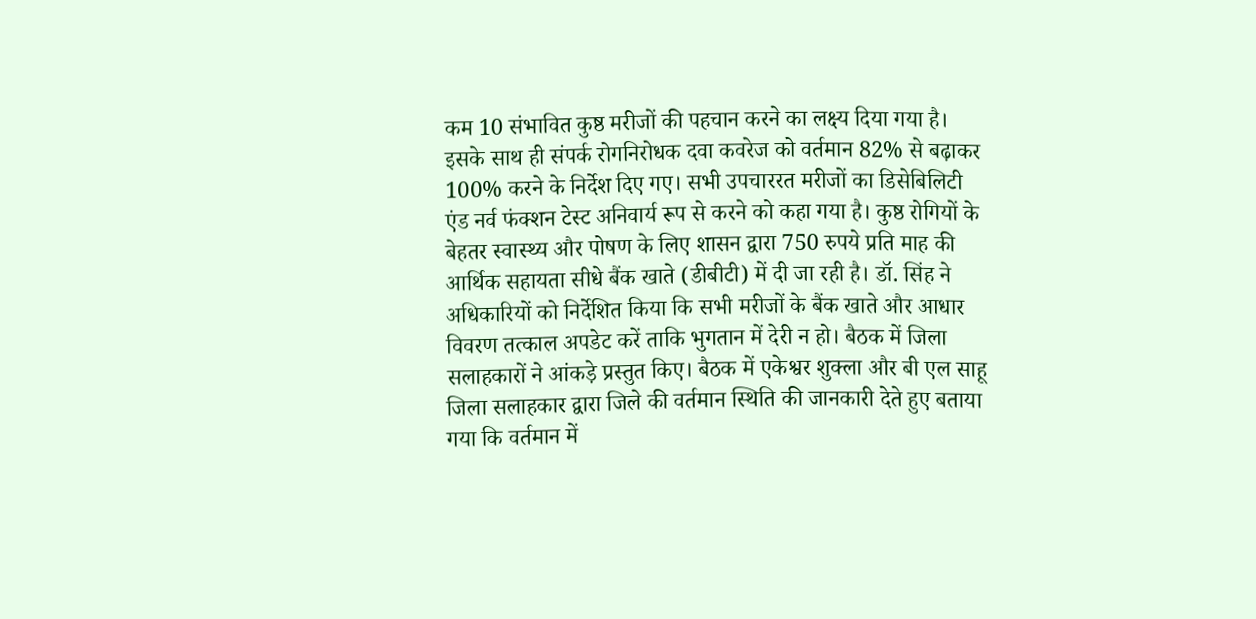कम 10 संभावित कुष्ठ मरीजों की पहचान करने का लक्ष्य दिया गया है। इसके साथ ही संपर्क रोगनिरोधक दवा कवरेज को वर्तमान 82% से बढ़ाकर 100% करने के निर्देश दिए गए। सभी उपचाररत मरीजों का डिसेबिलिटी एंड नर्व फंक्शन टेस्ट अनिवार्य रूप से करने को कहा गया है। कुष्ठ रोगियों के बेहतर स्वास्थ्य और पोषण के लिए शासन द्वारा 750 रुपये प्रति माह की आर्थिक सहायता सीधे बैंक खाते (डीबीटी) में दी जा रही है। डॉ. सिंह ने अधिकारियों को निर्देशित किया कि सभी मरीजों के बैंक खाते और आधार विवरण तत्काल अपडेट करें ताकि भुगतान में देरी न हो। बैठक में जिला सलाहकारों ने आंकड़े प्रस्तुत किए। बैठक में एकेश्वर शुक्ला और बी एल साहू जिला सलाहकार द्वारा जिले की वर्तमान स्थिति की जानकारी देते हुए बताया गया कि वर्तमान में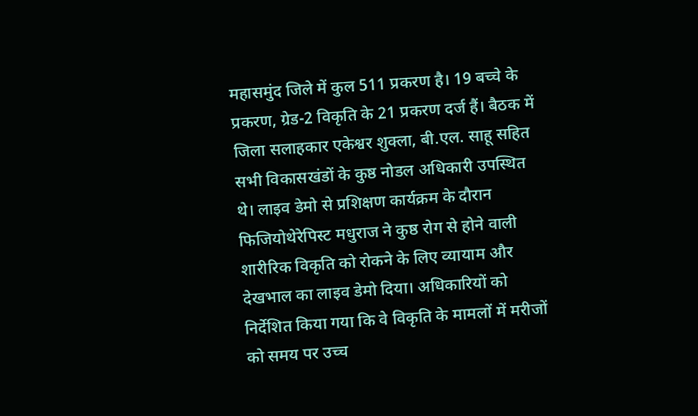महासमुंद जिले में कुल 511 प्रकरण है। 19 बच्चे के प्रकरण, ग्रेड-2 विकृति के 21 प्रकरण दर्ज हैं। बैठक में जिला सलाहकार एकेश्वर शुक्ला, बी.एल. साहू सहित सभी विकासखंडों के कुष्ठ नोडल अधिकारी उपस्थित थे। लाइव डेमो से प्रशिक्षण कार्यक्रम के दौरान फिजियोथेरेपिस्ट मधुराज ने कुष्ठ रोग से होने वाली शारीरिक विकृति को रोकने के लिए व्यायाम और देखभाल का लाइव डेमो दिया। अधिकारियों को निर्देशित किया गया कि वे विकृति के मामलों में मरीजों को समय पर उच्च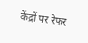केंद्रों पर रेफर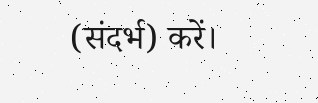(संदर्भ) करें।